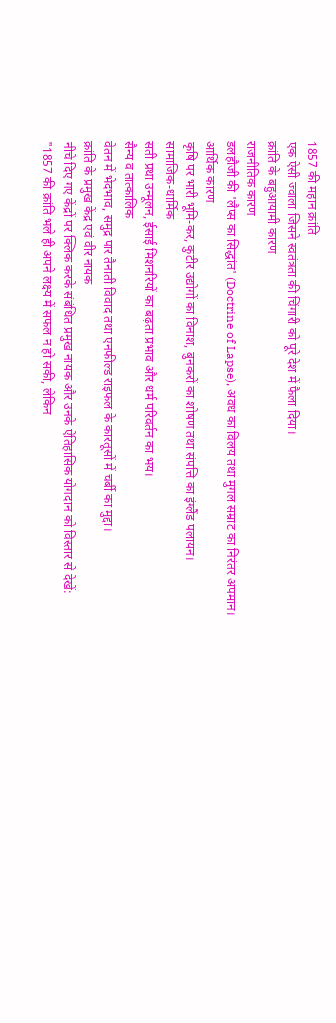1857 की महान क्रांति
एक ऐसी ज्वाला जिसने स्वतंत्रता की चिंगारी को पूरे देश में फैला दिया।
क्रांति के बहुआयामी कारण
राजनीतिक कारण
डलहौजी की 'लैप्स का सिद्धांत' (Doctrine of Lapse), अवध का विलय तथा मुगल सम्राट का निरंतर अपमान।
आर्थिक कारण
कृषि पर भारी भूमि-कर, कुटीर उद्योगों का विनाश, बुनकरों का शोषण तथा संपत्ति का इंग्लैंड पलायन।
सामाजिक-धार्मिक
सती प्रथा उन्मूलन, ईसाई मिशनरियों का बढ़ता प्रभाव और धर्म परिवर्तन का भय।
सैन्य व तात्कालिक
वेतन में भेदभाव, समुद्र पार तैनाती विवाद तथा एनफील्ड राइफल के कारतूसों में चर्बी का मुद्दा।
क्रांति के प्रमुख केंद्र एवं वीर नायक
नीचे दिए गए केंद्रों पर क्लिक करके संबंधित प्रमुख नायक और उनके ऐतिहासिक योगदान को विस्तार से देखें:
"1857 की क्रांति भले ही अपने लक्ष्य में सफल न हो सकी, लेकिन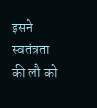इसने स्वतंत्रता की लौ को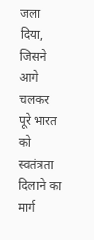जला दिया, जिसने आगे चलकर पूरे भारत को स्वतंत्रता दिलाने का मार्ग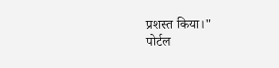प्रशस्त किया।"
पोर्टल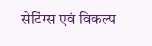सेटिंग्स एवं विकल्प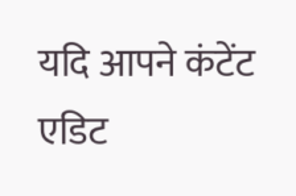यदि आपने कंटेंट एडिट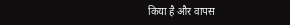किया है और वापस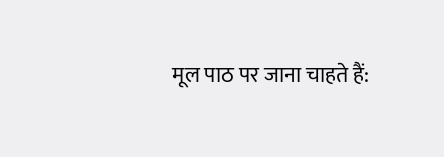मूल पाठ पर जाना चाहते हैं: